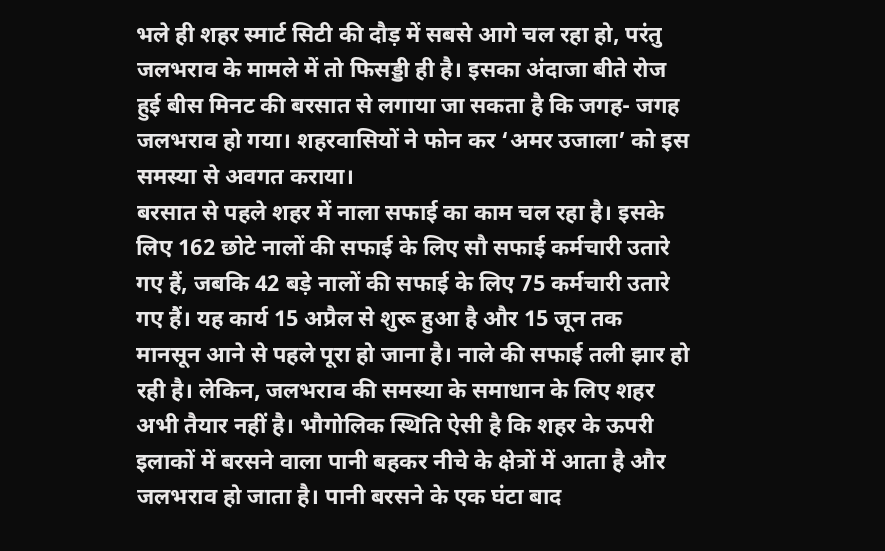भले ही शहर स्मार्ट सिटी की दौड़ में सबसे आगे चल रहा हो, परंतु जलभराव के मामले में तो फिसड्डी ही है। इसका अंदाजा बीते रोज हुई बीस मिनट की बरसात से लगाया जा सकता है कि जगह- जगह जलभराव हो गया। शहरवासियों ने फोन कर ‘अमर उजाला’ को इस समस्या से अवगत कराया।
बरसात से पहले शहर में नाला सफाई का काम चल रहा है। इसके लिए 162 छोटे नालों की सफाई के लिए सौ सफाई कर्मचारी उतारे गए हैं, जबकि 42 बड़े नालों की सफाई के लिए 75 कर्मचारी उतारे गए हैं। यह कार्य 15 अप्रैल से शुरू हुआ है और 15 जून तक मानसून आने से पहले पूरा हो जाना है। नाले की सफाई तली झार हो रही है। लेकिन, जलभराव की समस्या के समाधान के लिए शहर अभी तैयार नहीं है। भौगोलिक स्थिति ऐसी है कि शहर के ऊपरी इलाकों में बरसने वाला पानी बहकर नीचे के क्षेत्रों में आता है और जलभराव हो जाता है। पानी बरसने के एक घंटा बाद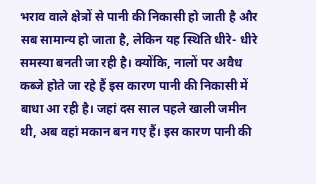भराव वाले क्षेत्रों से पानी की निकासी हो जाती है और सब सामान्य हो जाता है, लेकिन यह स्थिति धीरे- धीरे समस्या बनती जा रही है। क्योंकि, नालों पर अवैध कब्जे होते जा रहे हैं इस कारण पानी की निकासी में बाधा आ रही है। जहां दस साल पहले खाली जमीन थी, अब वहां मकान बन गए हैं। इस कारण पानी की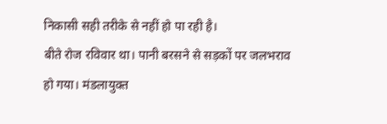निकासी सही तरीके से नहीं हो पा रही है।
बीते रोज रविवार था। पानी बरसने से सड़कों पर जलभराव हो गया। मंडलायुक्त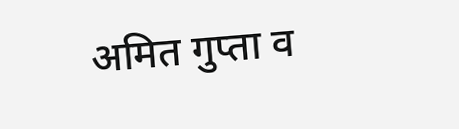अमित गुप्ता व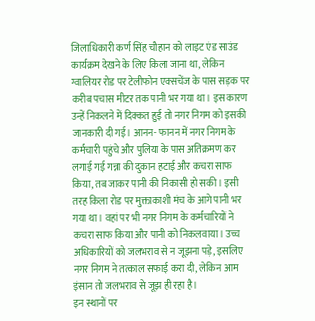जिलाधिकारी कर्ण सिंह चौहान को लाइट एंड साउंड कार्यक्रम देखने के लिए किला जाना था, लेकिन ग्वालियर रोड पर टेलीफोन एक्सचेंज के पास सड़क पर करीब पचास मीटर तक पानी भर गया था। इस कारण उन्हें निकलने में दिक्कत हुई तो नगर निगम को इसकी जानकारी दी गई। आनन- फानन में नगर निगम के कर्मचारी पहुंचे और पुलिया के पास अतिक्रमण कर लगाई गई गन्ना की दुकान हटाई और कचरा साफ किया, तब जाकर पानी की निकासी हो सकी। इसी तरह किला रोड पर मुक्ताकाशी मंच के आगे पानी भर गया था। वहां पर भी नगर निगम के कर्मचारियों ने कचरा साफ किया और पानी को निकलवाया। उच्च अधिकारियों को जलभराव से न जूझना पड़े, इसलिए नगर निगम ने तत्काल सफाई करा दी, लेकिन आम इंसान तो जलभराव से जूझ ही रहा है।
इन स्थानों पर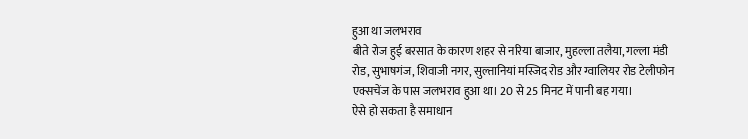हुआ था जलभराव
बीते रोज हुई बरसात के कारण शहर से नरिया बाजार, मुहल्ला तलैया, गल्ला मंडी रोड, सुभाषगंज, शिवाजी नगर, सुल्तानियां मस्जिद रोड और ग्वालियर रोड टेलीफोन एक्सचेंज के पास जलभराव हुआ था। 20 से 25 मिनट में पानी बह गया।
ऐसे हो सकता है समाधान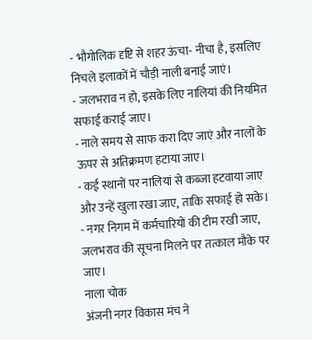- भौगोलिक दृष्टि से शहर ऊंचा- नीचा है, इसलिए निचले इलाकों में चौड़ी नाली बनाई जाएं।
- जलभराव न हो, इसके लिए नालियां की नियमित सफाई कराई जाए।
- नाले समय से साफ करा दिए जाएं और नालों के ऊपर से अतिक्रमण हटाया जाए।
- कई स्थानों पर नालियां से कब्जा हटवाया जाए और उन्हें खुला रखा जाए, ताकि सफाई हो सके।
- नगर निगम में कर्मचारियों की टीम रखी जाए, जलभराव की सूचना मिलने पर तत्काल मौके पर जाए।
नाला चोक
अंजनी नगर विकास मंच ने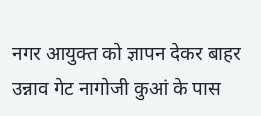नगर आयुक्त को ज्ञापन देकर बाहर उन्नाव गेट नागोजी कुआं के पास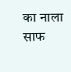का नाला साफ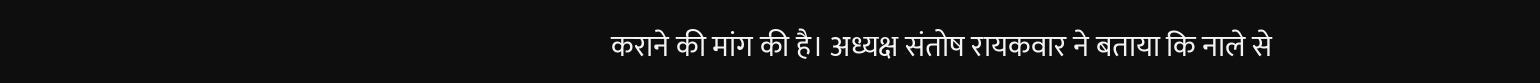कराने की मांग की है। अध्यक्ष संतोष रायकवार ने बताया कि नाले से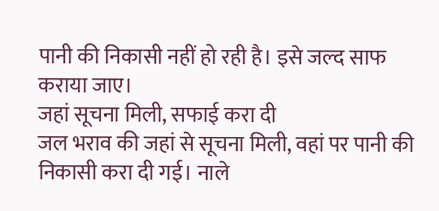पानी की निकासी नहीं हो रही है। इसे जल्द साफ कराया जाए।
जहां सूचना मिली, सफाई करा दी
जल भराव की जहां से सूचना मिली, वहां पर पानी की निकासी करा दी गई। नाले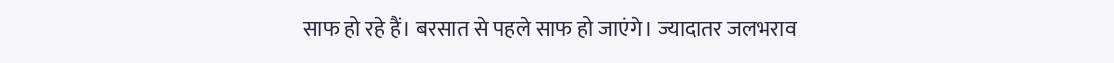साफ हो रहे हैं। बरसात से पहले साफ हो जाएंगे। ज्यादातर जलभराव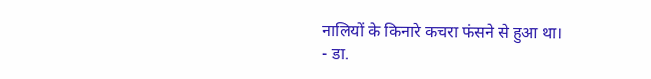नालियों के किनारे कचरा फंसने से हुआ था।
- डा.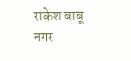राकेश बाबू
नगर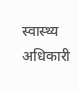स्वास्थ्य अधिकारी